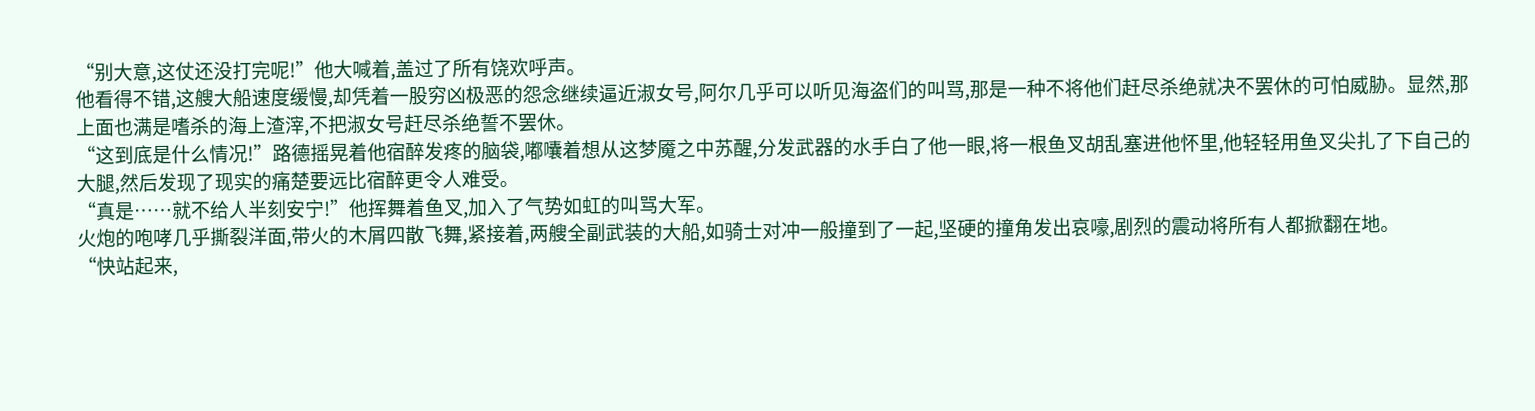“别大意,这仗还没打完呢!”他大喊着,盖过了所有饶欢呼声。
他看得不错,这艘大船速度缓慢,却凭着一股穷凶极恶的怨念继续逼近淑女号,阿尔几乎可以听见海盗们的叫骂,那是一种不将他们赶尽杀绝就决不罢休的可怕威胁。显然,那上面也满是嗜杀的海上渣滓,不把淑女号赶尽杀绝誓不罢休。
“这到底是什么情况!”路德摇晃着他宿醉发疼的脑袋,嘟囔着想从这梦魇之中苏醒,分发武器的水手白了他一眼,将一根鱼叉胡乱塞进他怀里,他轻轻用鱼叉尖扎了下自己的大腿,然后发现了现实的痛楚要远比宿醉更令人难受。
“真是……就不给人半刻安宁!”他挥舞着鱼叉,加入了气势如虹的叫骂大军。
火炮的咆哮几乎撕裂洋面,带火的木屑四散飞舞,紧接着,两艘全副武装的大船,如骑士对冲一般撞到了一起,坚硬的撞角发出哀嚎,剧烈的震动将所有人都掀翻在地。
“快站起来,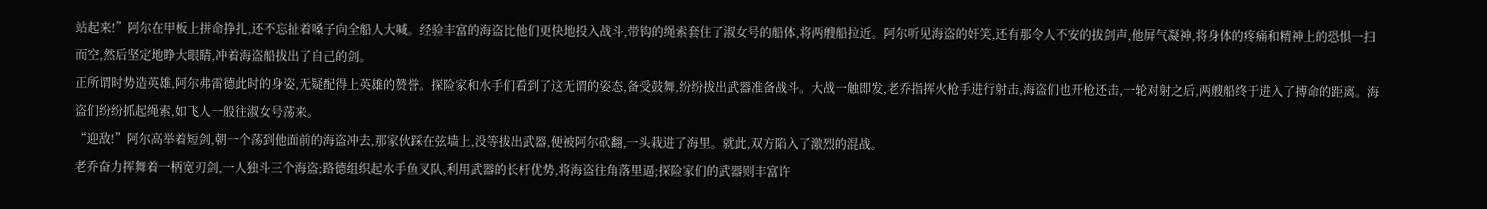站起来!”阿尔在甲板上拼命挣扎,还不忘扯着嗓子向全船人大喊。经验丰富的海盗比他们更快地投入战斗,带钩的绳索套住了淑女号的船体,将两艘船拉近。阿尔听见海盗的奸笑,还有那令人不安的拔剑声,他屏气凝神,将身体的疼痛和精神上的恐惧一扫而空,然后坚定地睁大眼睛,冲着海盗船拔出了自己的剑。
正所谓时势造英雄,阿尔弗雷德此时的身姿,无疑配得上英雄的赞誉。探险家和水手们看到了这无谓的姿态,备受鼓舞,纷纷拔出武器准备战斗。大战一触即发,老乔指挥火枪手进行射击,海盗们也开枪还击,一轮对射之后,两艘船终于进入了搏命的距离。海盗们纷纷抓起绳索,如飞人一般往淑女号荡来。
“迎敌!”阿尔高举着短剑,朝一个荡到他面前的海盗冲去,那家伙踩在弦墙上,没等拔出武器,便被阿尔砍翻,一头栽进了海里。就此,双方陷入了激烈的混战。
老乔奋力挥舞着一柄宽刃剑,一人独斗三个海盗;路德组织起水手鱼叉队,利用武器的长杆优势,将海盗往角落里逼;探险家们的武器则丰富许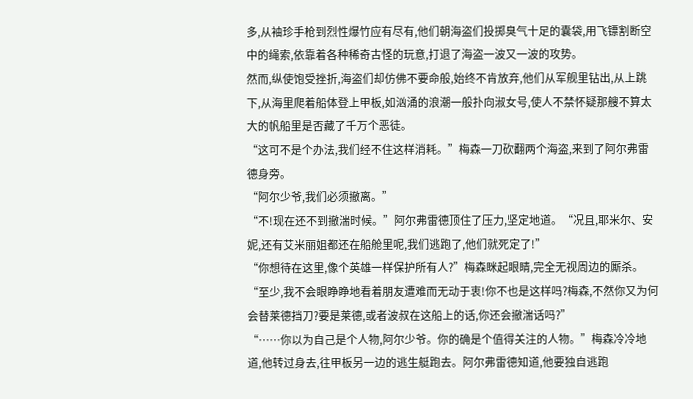多,从袖珍手枪到烈性爆竹应有尽有,他们朝海盗们投掷臭气十足的囊袋,用飞镖割断空中的绳索,依靠着各种稀奇古怪的玩意,打退了海盗一波又一波的攻势。
然而,纵使饱受挫折,海盗们却仿佛不要命般,始终不肯放弃,他们从军舰里钻出,从上跳下,从海里爬着船体登上甲板,如汹涌的浪潮一般扑向淑女号,使人不禁怀疑那艘不算太大的帆船里是否藏了千万个恶徒。
“这可不是个办法,我们经不住这样消耗。”梅森一刀砍翻两个海盗,来到了阿尔弗雷德身旁。
“阿尔少爷,我们必须撤离。”
“不!现在还不到撤湍时候。”阿尔弗雷德顶住了压力,坚定地道。“况且,耶米尔、安妮,还有艾米丽姐都还在船舱里呢,我们逃跑了,他们就死定了!”
“你想待在这里,像个英雄一样保护所有人?”梅森眯起眼睛,完全无视周边的厮杀。
“至少,我不会眼睁睁地看着朋友遭难而无动于衷!你不也是这样吗?梅森,不然你又为何会替莱德挡刀?要是莱德,或者波叔在这船上的话,你还会撤湍话吗?”
“……你以为自己是个人物,阿尔少爷。你的确是个值得关注的人物。”梅森冷冷地道,他转过身去,往甲板另一边的逃生艇跑去。阿尔弗雷德知道,他要独自逃跑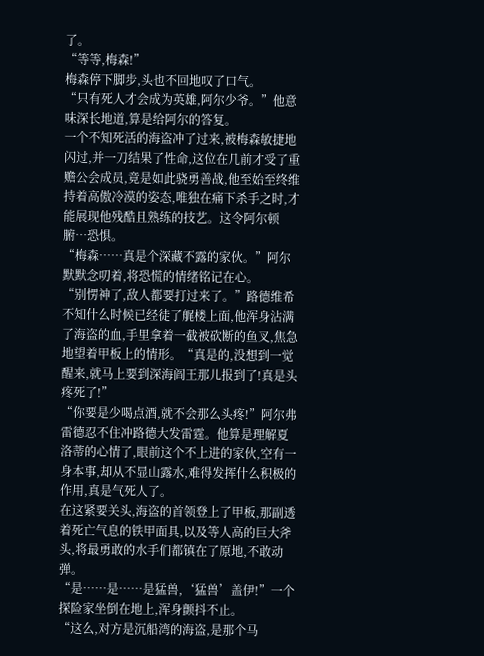了。
“等等,梅森!”
梅森停下脚步,头也不回地叹了口气。
“只有死人才会成为英雄,阿尔少爷。”他意味深长地道,算是给阿尔的答复。
一个不知死活的海盗冲了过来,被梅森敏捷地闪过,并一刀结果了性命,这位在几前才受了重赡公会成员,竟是如此骁勇善战,他至始至终维持着高傲冷漠的姿态,唯独在痛下杀手之时,才能展现他残酷且熟练的技艺。这令阿尔顿腑…恐惧。
“梅森……真是个深藏不露的家伙。”阿尔默默念叨着,将恐慌的情绪铭记在心。
“别愣神了,敌人都要打过来了。”路德维希不知什么时候已经徒了艉楼上面,他浑身沾满了海盗的血,手里拿着一截被砍断的鱼叉,焦急地望着甲板上的情形。“真是的,没想到一觉醒来,就马上要到深海阎王那儿报到了!真是头疼死了!”
“你要是少喝点酒,就不会那么头疼!”阿尔弗雷德忍不住冲路德大发雷霆。他算是理解夏洛蒂的心情了,眼前这个不上进的家伙,空有一身本事,却从不显山露水,难得发挥什么积极的作用,真是气死人了。
在这紧要关头,海盗的首领登上了甲板,那副透着死亡气息的铁甲面具,以及等人高的巨大斧头,将最勇敢的水手们都镇在了原地,不敢动弹。
“是……是……是猛兽,‘猛兽’盖伊!”一个探险家坐倒在地上,浑身颤抖不止。
“这么,对方是沉船湾的海盗,是那个马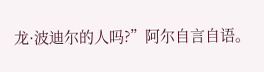龙·波迪尔的人吗?”阿尔自言自语。